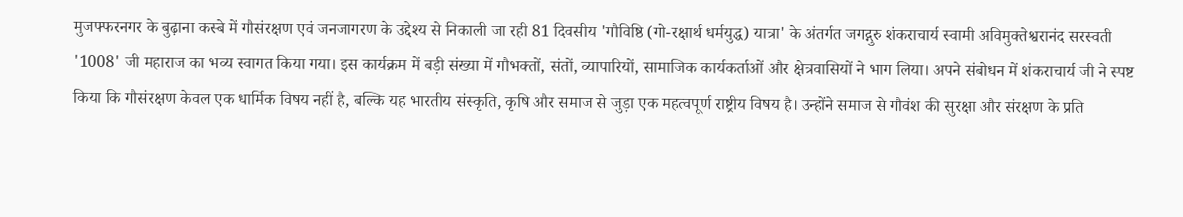मुजफ्फरनगर के बुढ़ाना कस्बे में गौसंरक्षण एवं जनजागरण के उद्देश्य से निकाली जा रही 81 दिवसीय 'गौविष्ठि (गो-रक्षार्थ धर्मयुद्ध) यात्रा' के अंतर्गत जगद्गुरु शंकराचार्य स्वामी अविमुक्तेश्वरानंद सरस्वती '1008' जी महाराज का भव्य स्वागत किया गया। इस कार्यक्रम में बड़ी संख्या में गौभक्तों, संतों, व्यापारियों, सामाजिक कार्यकर्ताओं और क्षेत्रवासियों ने भाग लिया। अपने संबोधन में शंकराचार्य जी ने स्पष्ट किया कि गौसंरक्षण केवल एक धार्मिक विषय नहीं है, बल्कि यह भारतीय संस्कृति, कृषि और समाज से जुड़ा एक महत्वपूर्ण राष्ट्रीय विषय है। उन्होंने समाज से गौवंश की सुरक्षा और संरक्षण के प्रति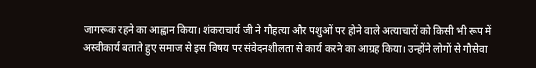जागरूक रहने का आह्वान किया। शंकराचार्य जी ने गौहत्या और पशुओं पर होने वाले अत्याचारों को किसी भी रूप में अस्वीकार्य बताते हुए समाज से इस विषय पर संवेदनशीलता से कार्य करने का आग्रह किया। उन्होंने लोगों से गौसेवा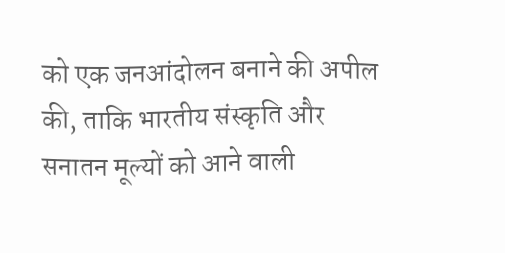को एक जनआंदोलन बनाने की अपील की, ताकि भारतीय संस्कृति और सनातन मूल्यों को आने वाली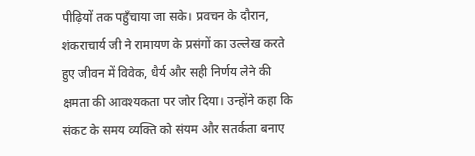पीढ़ियों तक पहुँचाया जा सके। प्रवचन के दौरान, शंकराचार्य जी ने रामायण के प्रसंगों का उल्लेख करते हुए जीवन में विवेक, धैर्य और सही निर्णय लेने की क्षमता की आवश्यकता पर जोर दिया। उन्होंने कहा कि संकट के समय व्यक्ति को संयम और सतर्कता बनाए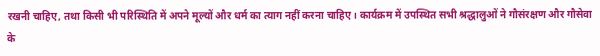रखनी चाहिए, तथा किसी भी परिस्थिति में अपने मूल्यों और धर्म का त्याग नहीं करना चाहिए। कार्यक्रम में उपस्थित सभी श्रद्धालुओं ने गौसंरक्षण और गौसेवा के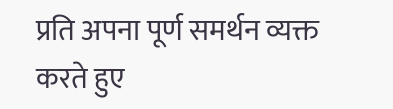प्रति अपना पूर्ण समर्थन व्यक्त करते हुए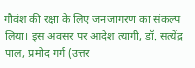गौवंश की रक्षा के लिए जनजागरण का संकल्प लिया। इस अवसर पर आदेश त्यागी, डॉ. सत्येंद्र पाल, प्रमोद गर्ग (उत्तर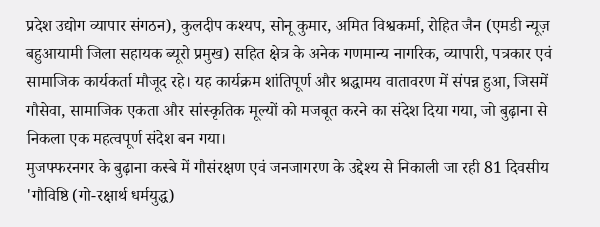प्रदेश उद्योग व्यापार संगठन), कुलदीप कश्यप, सोनू कुमार, अमित विश्वकर्मा, रोहित जैन (एमडी न्यूज़ बहुआयामी जिला सहायक ब्यूरो प्रमुख) सहित क्षेत्र के अनेक गणमान्य नागरिक, व्यापारी, पत्रकार एवं सामाजिक कार्यकर्ता मौजूद रहे। यह कार्यक्रम शांतिपूर्ण और श्रद्धामय वातावरण में संपन्न हुआ, जिसमें गौसेवा, सामाजिक एकता और सांस्कृतिक मूल्यों को मजबूत करने का संदेश दिया गया, जो बुढ़ाना से निकला एक महत्वपूर्ण संदेश बन गया।
मुजफ्फरनगर के बुढ़ाना कस्बे में गौसंरक्षण एवं जनजागरण के उद्देश्य से निकाली जा रही 81 दिवसीय 'गौविष्ठि (गो-रक्षार्थ धर्मयुद्ध)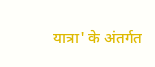यात्रा' के अंतर्गत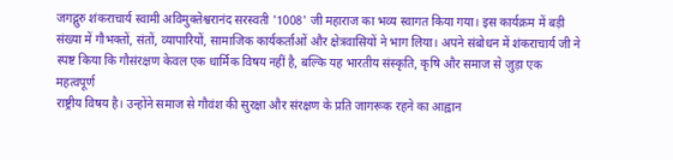जगद्गुरु शंकराचार्य स्वामी अविमुक्तेश्वरानंद सरस्वती '1008' जी महाराज का भव्य स्वागत किया गया। इस कार्यक्रम में बड़ी संख्या में गौभक्तों, संतों, व्यापारियों, सामाजिक कार्यकर्ताओं और क्षेत्रवासियों ने भाग लिया। अपने संबोधन में शंकराचार्य जी ने स्पष्ट किया कि गौसंरक्षण केवल एक धार्मिक विषय नहीं है, बल्कि यह भारतीय संस्कृति, कृषि और समाज से जुड़ा एक महत्वपूर्ण
राष्ट्रीय विषय है। उन्होंने समाज से गौवंश की सुरक्षा और संरक्षण के प्रति जागरूक रहने का आह्वान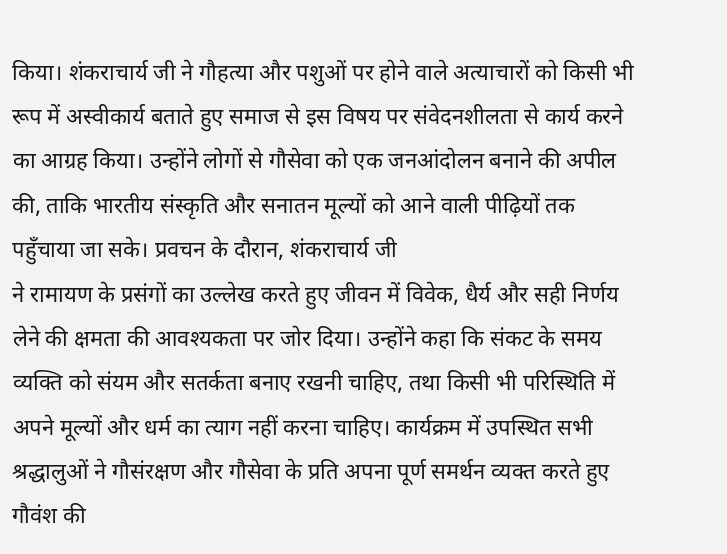किया। शंकराचार्य जी ने गौहत्या और पशुओं पर होने वाले अत्याचारों को किसी भी रूप में अस्वीकार्य बताते हुए समाज से इस विषय पर संवेदनशीलता से कार्य करने का आग्रह किया। उन्होंने लोगों से गौसेवा को एक जनआंदोलन बनाने की अपील की, ताकि भारतीय संस्कृति और सनातन मूल्यों को आने वाली पीढ़ियों तक पहुँचाया जा सके। प्रवचन के दौरान, शंकराचार्य जी
ने रामायण के प्रसंगों का उल्लेख करते हुए जीवन में विवेक, धैर्य और सही निर्णय लेने की क्षमता की आवश्यकता पर जोर दिया। उन्होंने कहा कि संकट के समय व्यक्ति को संयम और सतर्कता बनाए रखनी चाहिए, तथा किसी भी परिस्थिति में अपने मूल्यों और धर्म का त्याग नहीं करना चाहिए। कार्यक्रम में उपस्थित सभी श्रद्धालुओं ने गौसंरक्षण और गौसेवा के प्रति अपना पूर्ण समर्थन व्यक्त करते हुए गौवंश की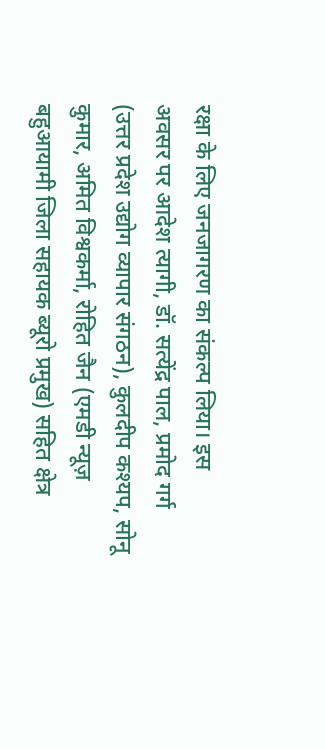रक्षा के लिए जनजागरण का संकल्प लिया। इस
अवसर पर आदेश त्यागी, डॉ. सत्येंद्र पाल, प्रमोद गर्ग (उत्तर प्रदेश उद्योग व्यापार संगठन), कुलदीप कश्यप, सोनू कुमार, अमित विश्वकर्मा, रोहित जैन (एमडी न्यूज़ बहुआयामी जिला सहायक ब्यूरो प्रमुख) सहित क्षेत्र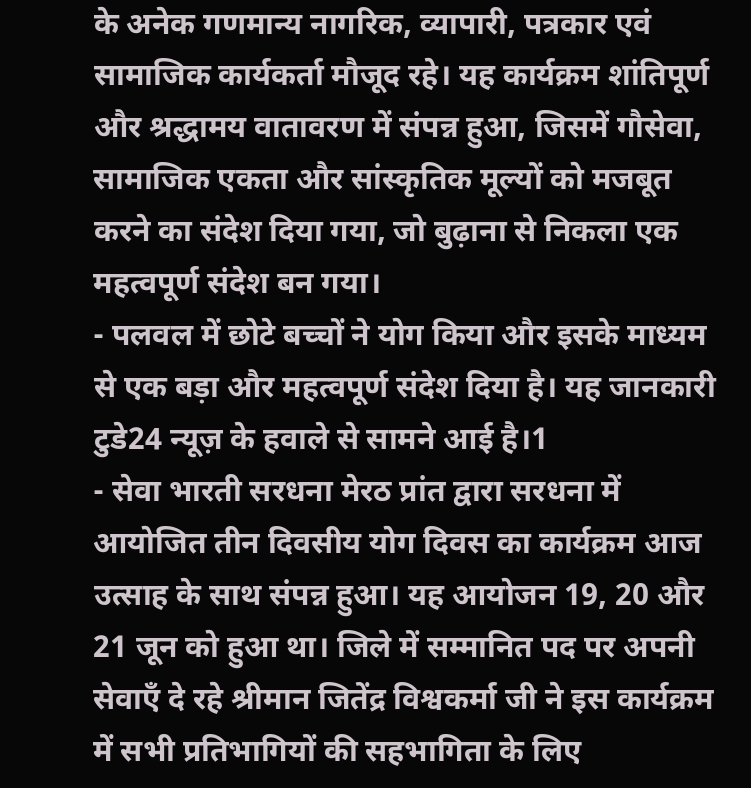के अनेक गणमान्य नागरिक, व्यापारी, पत्रकार एवं सामाजिक कार्यकर्ता मौजूद रहे। यह कार्यक्रम शांतिपूर्ण और श्रद्धामय वातावरण में संपन्न हुआ, जिसमें गौसेवा, सामाजिक एकता और सांस्कृतिक मूल्यों को मजबूत करने का संदेश दिया गया, जो बुढ़ाना से निकला एक महत्वपूर्ण संदेश बन गया।
- पलवल में छोटे बच्चों ने योग किया और इसके माध्यम से एक बड़ा और महत्वपूर्ण संदेश दिया है। यह जानकारी टुडे24 न्यूज़ के हवाले से सामने आई है।1
- सेवा भारती सरधना मेरठ प्रांत द्वारा सरधना में आयोजित तीन दिवसीय योग दिवस का कार्यक्रम आज उत्साह के साथ संपन्न हुआ। यह आयोजन 19, 20 और 21 जून को हुआ था। जिले में सम्मानित पद पर अपनी सेवाएँ दे रहे श्रीमान जितेंद्र विश्वकर्मा जी ने इस कार्यक्रम में सभी प्रतिभागियों की सहभागिता के लिए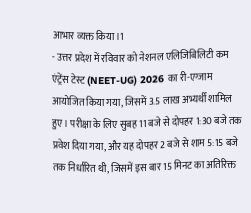आभार व्यक्त किया।1
- उत्तर प्रदेश में रविवार को नेशनल एलिजिबिलिटी कम एंट्रेंस टेस्ट (NEET-UG) 2026 का री-एग्जाम आयोजित किया गया, जिसमें 3.5 लाख अभ्यर्थी शामिल हुए। परीक्षा के लिए सुबह 11 बजे से दोपहर 1:30 बजे तक प्रवेश दिया गया, और यह दोपहर 2 बजे से शाम 5:15 बजे तक निर्धारित थी, जिसमें इस बार 15 मिनट का अतिरिक्त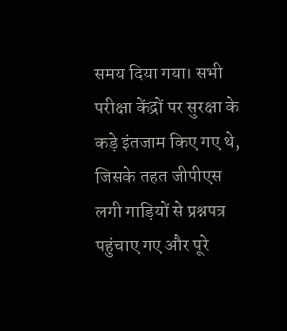समय दिया गया। सभी परीक्षा केंद्रों पर सुरक्षा के कड़े इंतजाम किए गए थे, जिसके तहत जीपीएस लगी गाड़ियों से प्रश्नपत्र पहुंचाए गए और पूरे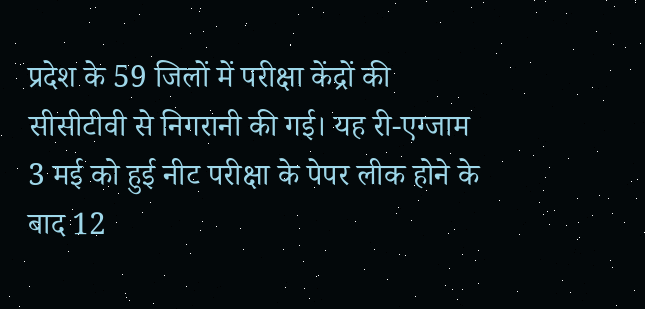प्रदेश के 59 जिलों में परीक्षा केंद्रों की सीसीटीवी से निगरानी की गई। यह री-एग्जाम 3 मई को हुई नीट परीक्षा के पेपर लीक होने के बाद 12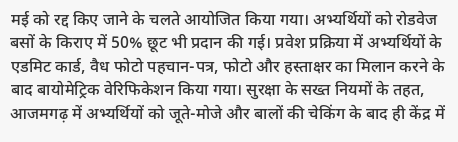मई को रद्द किए जाने के चलते आयोजित किया गया। अभ्यर्थियों को रोडवेज बसों के किराए में 50% छूट भी प्रदान की गई। प्रवेश प्रक्रिया में अभ्यर्थियों के एडमिट कार्ड, वैध फोटो पहचान-पत्र, फोटो और हस्ताक्षर का मिलान करने के बाद बायोमेट्रिक वेरिफिकेशन किया गया। सुरक्षा के सख्त नियमों के तहत, आजमगढ़ में अभ्यर्थियों को जूते-मोजे और बालों की चेकिंग के बाद ही केंद्र में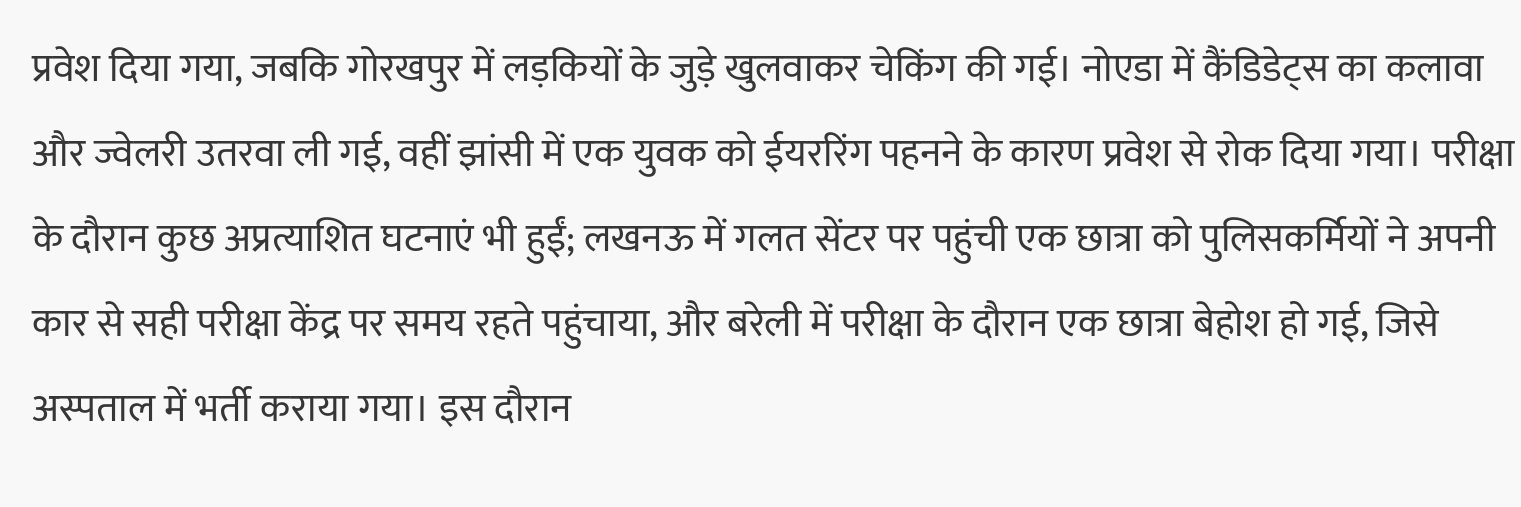प्रवेश दिया गया, जबकि गोरखपुर में लड़कियों के जुड़े खुलवाकर चेकिंग की गई। नोएडा में कैंडिडेट्स का कलावा और ज्वेलरी उतरवा ली गई, वहीं झांसी में एक युवक को ईयररिंग पहनने के कारण प्रवेश से रोक दिया गया। परीक्षा के दौरान कुछ अप्रत्याशित घटनाएं भी हुईं; लखनऊ में गलत सेंटर पर पहुंची एक छात्रा को पुलिसकर्मियों ने अपनी कार से सही परीक्षा केंद्र पर समय रहते पहुंचाया, और बरेली में परीक्षा के दौरान एक छात्रा बेहोश हो गई, जिसे अस्पताल में भर्ती कराया गया। इस दौरान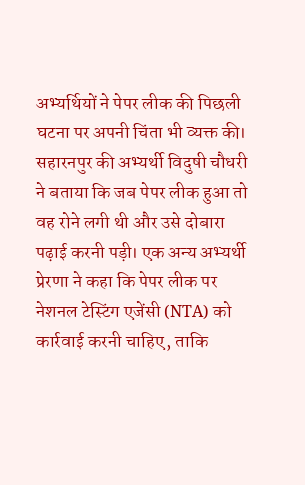अभ्यर्थियों ने पेपर लीक की पिछली घटना पर अपनी चिंता भी व्यक्त की। सहारनपुर की अभ्यर्थी विदुषी चौधरी ने बताया कि जब पेपर लीक हुआ तो वह रोने लगी थी और उसे दोबारा पढ़ाई करनी पड़ी। एक अन्य अभ्यर्थी प्रेरणा ने कहा कि पेपर लीक पर नेशनल टेस्टिंग एजेंसी (NTA) को कार्रवाई करनी चाहिए, ताकि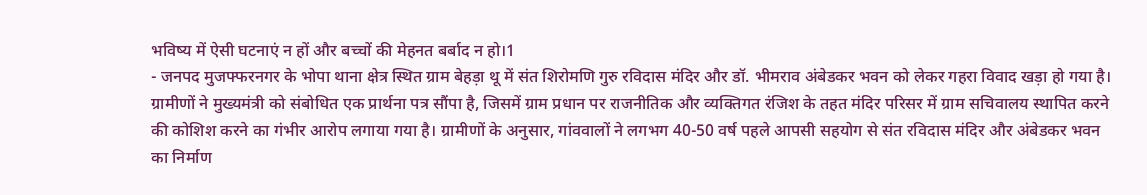भविष्य में ऐसी घटनाएं न हों और बच्चों की मेहनत बर्बाद न हो।1
- जनपद मुजफ्फरनगर के भोपा थाना क्षेत्र स्थित ग्राम बेहड़ा थू में संत शिरोमणि गुरु रविदास मंदिर और डॉ. भीमराव अंबेडकर भवन को लेकर गहरा विवाद खड़ा हो गया है। ग्रामीणों ने मुख्यमंत्री को संबोधित एक प्रार्थना पत्र सौंपा है, जिसमें ग्राम प्रधान पर राजनीतिक और व्यक्तिगत रंजिश के तहत मंदिर परिसर में ग्राम सचिवालय स्थापित करने की कोशिश करने का गंभीर आरोप लगाया गया है। ग्रामीणों के अनुसार, गांववालों ने लगभग 40-50 वर्ष पहले आपसी सहयोग से संत रविदास मंदिर और अंबेडकर भवन का निर्माण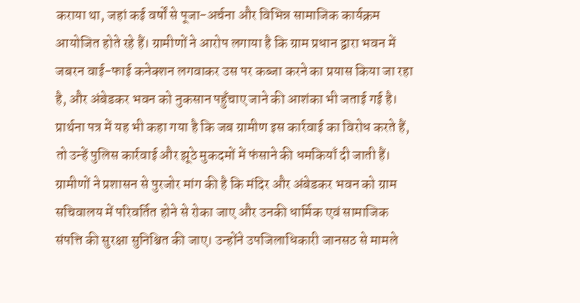कराया था, जहां कई वर्षों से पूजा-अर्चना और विभिन्न सामाजिक कार्यक्रम आयोजित होते रहे हैं। ग्रामीणों ने आरोप लगाया है कि ग्राम प्रधान द्वारा भवन में जबरन वाई-फाई कनेक्शन लगवाकर उस पर कब्जा करने का प्रयास किया जा रहा है, और अंबेडकर भवन को नुकसान पहुँचाए जाने की आशंका भी जताई गई है। प्रार्थना पत्र में यह भी कहा गया है कि जब ग्रामीण इस कार्रवाई का विरोध करते हैं, तो उन्हें पुलिस कार्रवाई और झूठे मुकदमों में फंसाने की धमकियाँ दी जाती हैं। ग्रामीणों ने प्रशासन से पुरजोर मांग की है कि मंदिर और अंबेडकर भवन को ग्राम सचिवालय में परिवर्तित होने से रोका जाए और उनकी धार्मिक एवं सामाजिक संपत्ति की सुरक्षा सुनिश्चित की जाए। उन्होंने उपजिलाधिकारी जानसठ से मामले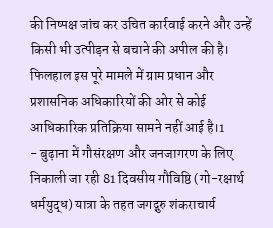की निष्पक्ष जांच कर उचित कार्रवाई करने और उन्हें किसी भी उत्पीड़न से बचाने की अपील की है। फिलहाल इस पूरे मामले में ग्राम प्रधान और प्रशासनिक अधिकारियों की ओर से कोई आधिकारिक प्रतिक्रिया सामने नहीं आई है।1
- बुढ़ाना में गौसंरक्षण और जनजागरण के लिए निकाली जा रही 81 दिवसीय गौविष्ठि (गो-रक्षार्थ धर्मयुद्ध) यात्रा के तहत जगद्गुरु शंकराचार्य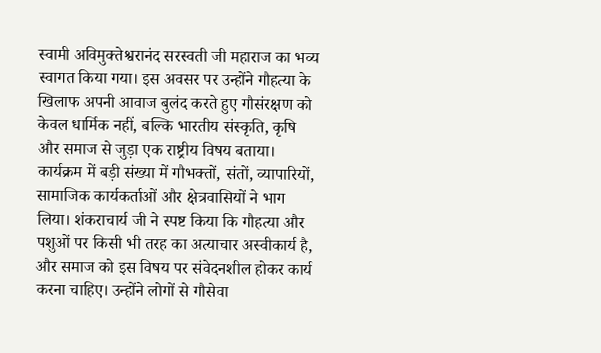स्वामी अविमुक्तेश्वरानंद सरस्वती जी महाराज का भव्य स्वागत किया गया। इस अवसर पर उन्होंने गौहत्या के खिलाफ अपनी आवाज बुलंद करते हुए गौसंरक्षण को केवल धार्मिक नहीं, बल्कि भारतीय संस्कृति, कृषि और समाज से जुड़ा एक राष्ट्रीय विषय बताया। कार्यक्रम में बड़ी संख्या में गौभक्तों, संतों, व्यापारियों, सामाजिक कार्यकर्ताओं और क्षेत्रवासियों ने भाग लिया। शंकराचार्य जी ने स्पष्ट किया कि गौहत्या और पशुओं पर किसी भी तरह का अत्याचार अस्वीकार्य है, और समाज को इस विषय पर संवेदनशील होकर कार्य करना चाहिए। उन्होंने लोगों से गौसेवा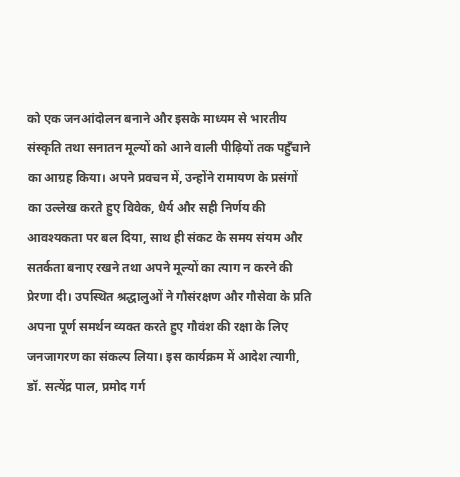को एक जनआंदोलन बनाने और इसके माध्यम से भारतीय संस्कृति तथा सनातन मूल्यों को आने वाली पीढ़ियों तक पहुँचाने का आग्रह किया। अपने प्रवचन में, उन्होंने रामायण के प्रसंगों का उल्लेख करते हुए विवेक, धैर्य और सही निर्णय की आवश्यकता पर बल दिया, साथ ही संकट के समय संयम और सतर्कता बनाए रखने तथा अपने मूल्यों का त्याग न करने की प्रेरणा दी। उपस्थित श्रद्धालुओं ने गौसंरक्षण और गौसेवा के प्रति अपना पूर्ण समर्थन व्यक्त करते हुए गौवंश की रक्षा के लिए जनजागरण का संकल्प लिया। इस कार्यक्रम में आदेश त्यागी, डॉ. सत्येंद्र पाल, प्रमोद गर्ग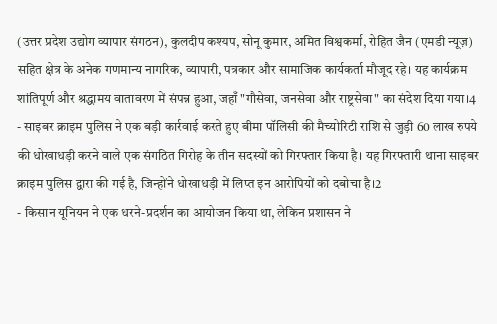(उत्तर प्रदेश उद्योग व्यापार संगठन), कुलदीप कश्यप, सोनू कुमार, अमित विश्वकर्मा, रोहित जैन (एमडी न्यूज़) सहित क्षेत्र के अनेक गणमान्य नागरिक, व्यापारी, पत्रकार और सामाजिक कार्यकर्ता मौजूद रहे। यह कार्यक्रम शांतिपूर्ण और श्रद्धामय वातावरण में संपन्न हुआ, जहाँ "गौसेवा, जनसेवा और राष्ट्रसेवा" का संदेश दिया गया।4
- साइबर क्राइम पुलिस ने एक बड़ी कार्रवाई करते हुए बीमा पॉलिसी की मैच्योरिटी राशि से जुड़ी 60 लाख रुपये की धोखाधड़ी करने वाले एक संगठित गिरोह के तीन सदस्यों को गिरफ्तार किया है। यह गिरफ्तारी थाना साइबर क्राइम पुलिस द्वारा की गई है, जिन्होंने धोखाधड़ी में लिप्त इन आरोपियों को दबोचा है।2
- किसान यूनियन ने एक धरने-प्रदर्शन का आयोजन किया था, लेकिन प्रशासन ने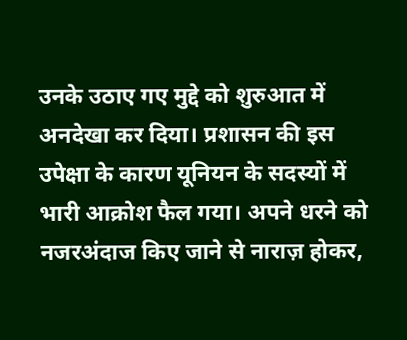उनके उठाए गए मुद्दे को शुरुआत में अनदेखा कर दिया। प्रशासन की इस उपेक्षा के कारण यूनियन के सदस्यों में भारी आक्रोश फैल गया। अपने धरने को नजरअंदाज किए जाने से नाराज़ होकर,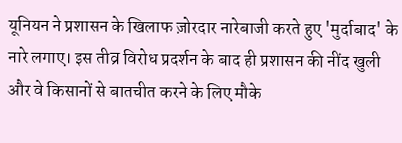यूनियन ने प्रशासन के खिलाफ ज़ोरदार नारेबाजी करते हुए 'मुर्दाबाद' के नारे लगाए। इस तीव्र विरोध प्रदर्शन के बाद ही प्रशासन की नींद खुली और वे किसानों से बातचीत करने के लिए मौके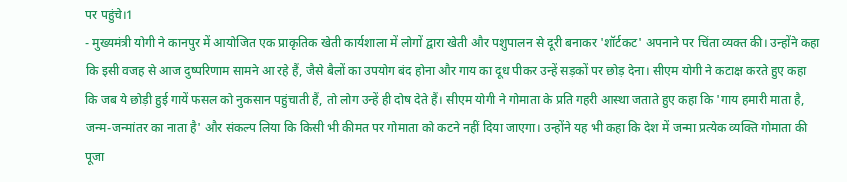पर पहुंचे।1
- मुख्यमंत्री योगी ने कानपुर में आयोजित एक प्राकृतिक खेती कार्यशाला में लोगों द्वारा खेती और पशुपालन से दूरी बनाकर 'शॉर्टकट' अपनाने पर चिंता व्यक्त की। उन्होंने कहा कि इसी वजह से आज दुष्परिणाम सामने आ रहे हैं, जैसे बैलों का उपयोग बंद होना और गाय का दूध पीकर उन्हें सड़कों पर छोड़ देना। सीएम योगी ने कटाक्ष करते हुए कहा कि जब ये छोड़ी हुई गायें फसल को नुकसान पहुंचाती हैं, तो लोग उन्हें ही दोष देते हैं। सीएम योगी ने गोमाता के प्रति गहरी आस्था जताते हुए कहा कि 'गाय हमारी माता है, जन्म-जन्मांतर का नाता है' और संकल्प लिया कि किसी भी कीमत पर गोमाता को कटने नहीं दिया जाएगा। उन्होंने यह भी कहा कि देश में जन्मा प्रत्येक व्यक्ति गोमाता की पूजा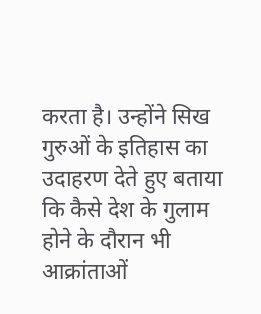करता है। उन्होंने सिख गुरुओं के इतिहास का उदाहरण देते हुए बताया कि कैसे देश के गुलाम होने के दौरान भी आक्रांताओं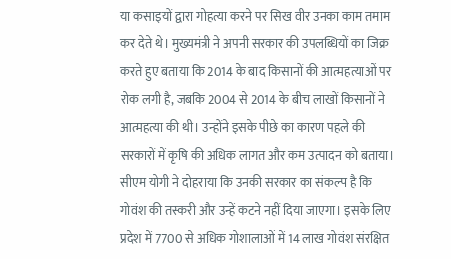या कसाइयों द्वारा गोहत्या करने पर सिख वीर उनका काम तमाम कर देते थे। मुख्यमंत्री ने अपनी सरकार की उपलब्धियों का जिक्र करते हुए बताया कि 2014 के बाद किसानों की आत्महत्याओं पर रोक लगी है, जबकि 2004 से 2014 के बीच लाखों किसानों ने आत्महत्या की थी। उन्होंने इसके पीछे का कारण पहले की सरकारों में कृषि की अधिक लागत और कम उत्पादन को बताया। सीएम योगी ने दोहराया कि उनकी सरकार का संकल्प है कि गोवंश की तस्करी और उन्हें कटने नहीं दिया जाएगा। इसके लिए प्रदेश में 7700 से अधिक गोशालाओं में 14 लाख गोवंश संरक्षित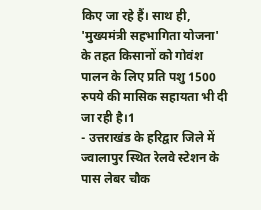किए जा रहे हैं। साथ ही, 'मुख्यमंत्री सहभागिता योजना' के तहत किसानों को गोवंश पालन के लिए प्रति पशु 1500 रुपये की मासिक सहायता भी दी जा रही है।1
- उत्तराखंड के हरिद्वार जिले में ज्वालापुर स्थित रेलवे स्टेशन के पास लेबर चौक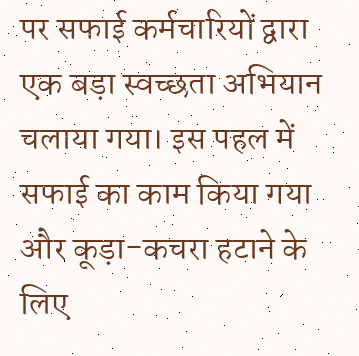पर सफाई कर्मचारियों द्वारा एक बड़ा स्वच्छता अभियान चलाया गया। इस पहल में सफाई का काम किया गया और कूड़ा-कचरा हटाने के लिए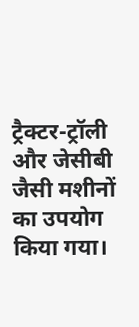ट्रैक्टर-ट्रॉली और जेसीबी जैसी मशीनों का उपयोग किया गया।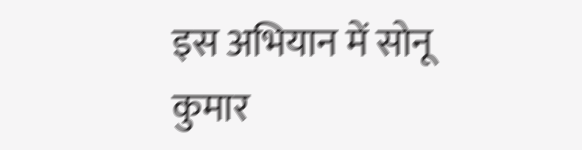इस अभियान में सोनू कुमार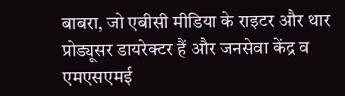बाबरा, जो एबीसी मीडिया के राइटर और थार प्रोड्यूसर डायरेक्टर हैं और जनसेवा केंद्र व एमएसएमई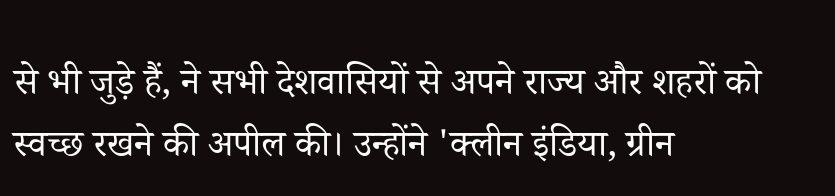से भी जुड़े हैं, ने सभी देशवासियों से अपने राज्य और शहरों को स्वच्छ रखने की अपील की। उन्होंने 'क्लीन इंडिया, ग्रीन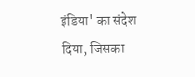इंडिया' का संदेश दिया, जिसका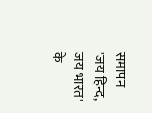समापन 'जय हिन्द, जय भारत' के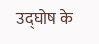उद्घोष के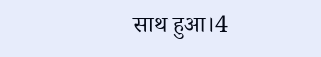साथ हुआ।4